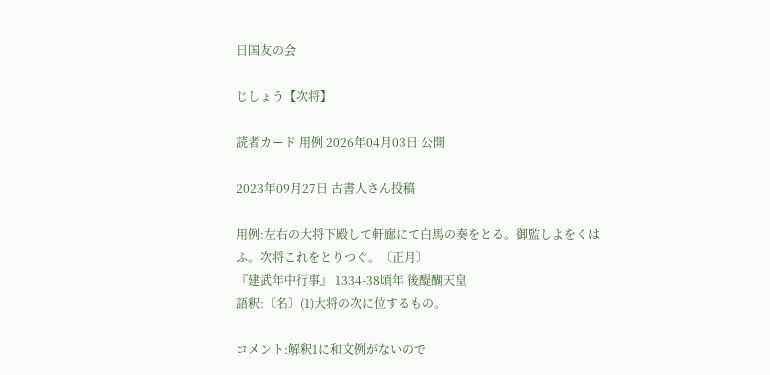日国友の会

じしょう【次将】

読者カード 用例 2026年04月03日 公開

2023年09月27日 古書人さん投稿

用例:左右の大将下殿して軒廊にて白馬の奏をとる。御監しよをくはふ。次将これをとりつぐ。〔正月〕
『建武年中行事』 1334-38頃年 後醍醐天皇
語釈:〔名〕(1)大将の次に位するもの。

コメント:解釈1に和文例がないので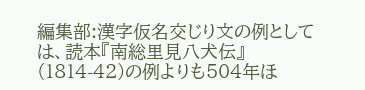編集部:漢字仮名交じり文の例としては、読本『南総里見八犬伝』(1814-42)の例よりも504年ほ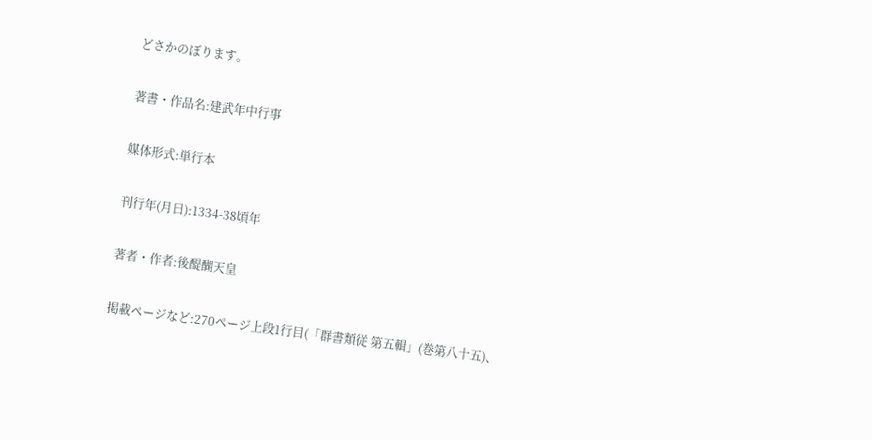どさかのぼります。

著書・作品名:建武年中行事

媒体形式:単行本

刊行年(月日):1334-38頃年

著者・作者:後醍醐天皇

掲載ページなど:270ページ上段1行目(「群書類従 第五輯」(巻第八十五)、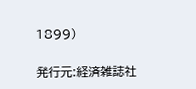1899)

発行元:経済雑誌社